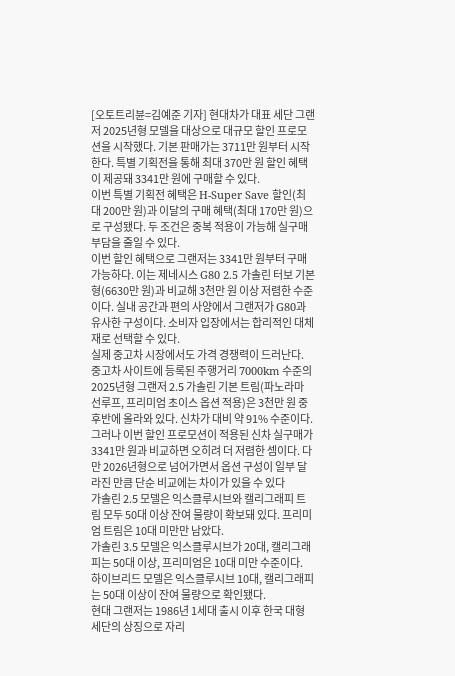[오토트리뷴=김예준 기자] 현대차가 대표 세단 그랜저 2025년형 모델을 대상으로 대규모 할인 프로모션을 시작했다. 기본 판매가는 3711만 원부터 시작한다. 특별 기획전을 통해 최대 370만 원 할인 혜택이 제공돼 3341만 원에 구매할 수 있다.
이번 특별 기획전 혜택은 H-Super Save 할인(최대 200만 원)과 이달의 구매 혜택(최대 170만 원)으로 구성됐다. 두 조건은 중복 적용이 가능해 실구매 부담을 줄일 수 있다.
이번 할인 혜택으로 그랜저는 3341만 원부터 구매 가능하다. 이는 제네시스 G80 2.5 가솔린 터보 기본형(6630만 원)과 비교해 3천만 원 이상 저렴한 수준이다. 실내 공간과 편의 사양에서 그랜저가 G80과 유사한 구성이다. 소비자 입장에서는 합리적인 대체재로 선택할 수 있다.
실제 중고차 시장에서도 가격 경쟁력이 드러난다. 중고차 사이트에 등록된 주행거리 7000km 수준의 2025년형 그랜저 2.5 가솔린 기본 트림(파노라마 선루프, 프리미엄 초이스 옵션 적용)은 3천만 원 중후반에 올라와 있다. 신차가 대비 약 91% 수준이다.
그러나 이번 할인 프로모션이 적용된 신차 실구매가 3341만 원과 비교하면 오히려 더 저렴한 셈이다. 다만 2026년형으로 넘어가면서 옵션 구성이 일부 달라진 만큼 단순 비교에는 차이가 있을 수 있다
가솔린 2.5 모델은 익스클루시브와 캘리그래피 트림 모두 50대 이상 잔여 물량이 확보돼 있다. 프리미엄 트림은 10대 미만만 남았다.
가솔린 3.5 모델은 익스클루시브가 20대, 캘리그래피는 50대 이상, 프리미엄은 10대 미만 수준이다.
하이브리드 모델은 익스클루시브 10대, 캘리그래피는 50대 이상이 잔여 물량으로 확인됐다.
현대 그랜저는 1986년 1세대 출시 이후 한국 대형 세단의 상징으로 자리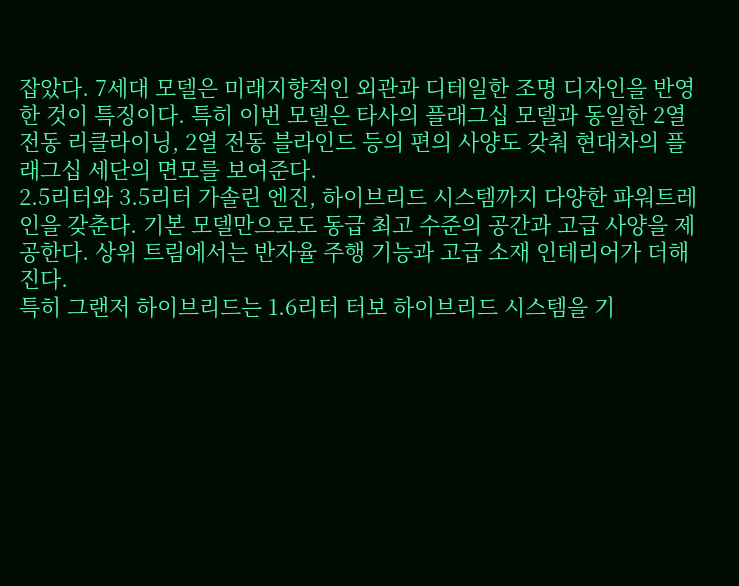잡았다. 7세대 모델은 미래지향적인 외관과 디테일한 조명 디자인을 반영한 것이 특징이다. 특히 이번 모델은 타사의 플래그십 모델과 동일한 2열 전동 리클라이닝, 2열 전동 블라인드 등의 편의 사양도 갖춰 현대차의 플래그십 세단의 면모를 보여준다.
2.5리터와 3.5리터 가솔린 엔진, 하이브리드 시스템까지 다양한 파워트레인을 갖춘다. 기본 모델만으로도 동급 최고 수준의 공간과 고급 사양을 제공한다. 상위 트림에서는 반자율 주행 기능과 고급 소재 인테리어가 더해진다.
특히 그랜저 하이브리드는 1.6리터 터보 하이브리드 시스템을 기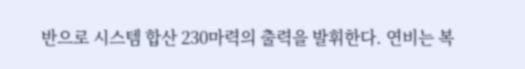반으로 시스템 합산 230마력의 출력을 발휘한다. 연비는 복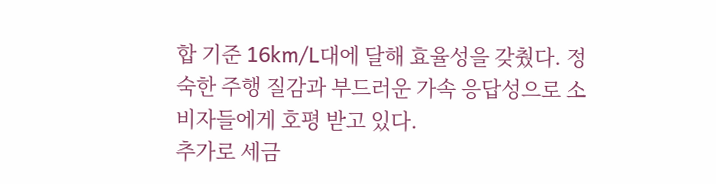합 기준 16km/L대에 달해 효율성을 갖췄다. 정숙한 주행 질감과 부드러운 가속 응답성으로 소비자들에게 호평 받고 있다.
추가로 세금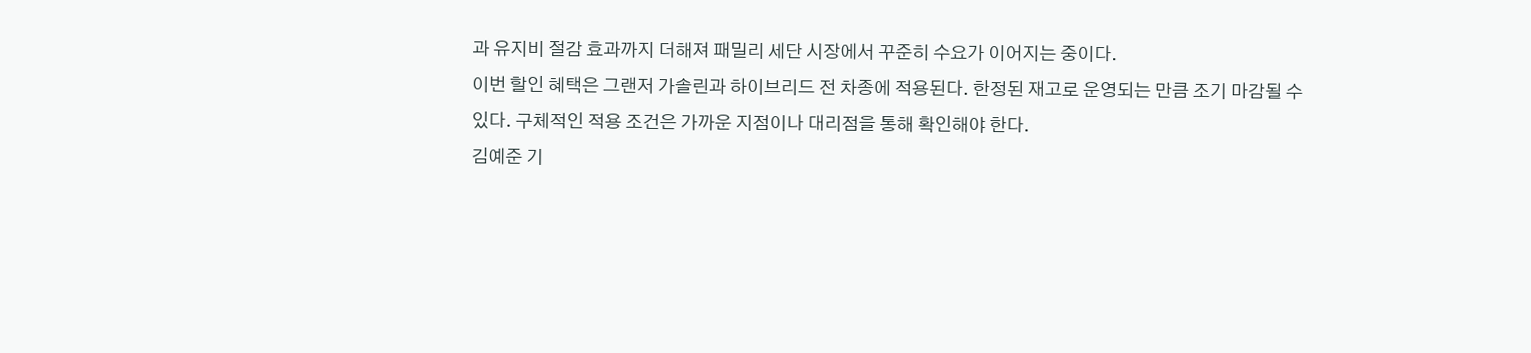과 유지비 절감 효과까지 더해져 패밀리 세단 시장에서 꾸준히 수요가 이어지는 중이다.
이번 할인 혜택은 그랜저 가솔린과 하이브리드 전 차종에 적용된다. 한정된 재고로 운영되는 만큼 조기 마감될 수 있다. 구체적인 적용 조건은 가까운 지점이나 대리점을 통해 확인해야 한다.
김예준 기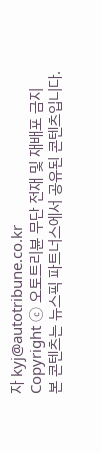자 kyj@autotribune.co.kr
Copyright ⓒ 오토트리뷴 무단 전재 및 재배포 금지
본 콘텐츠는 뉴스픽 파트너스에서 공유된 콘텐츠입니다.